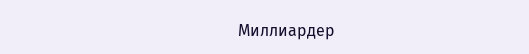Миллиардер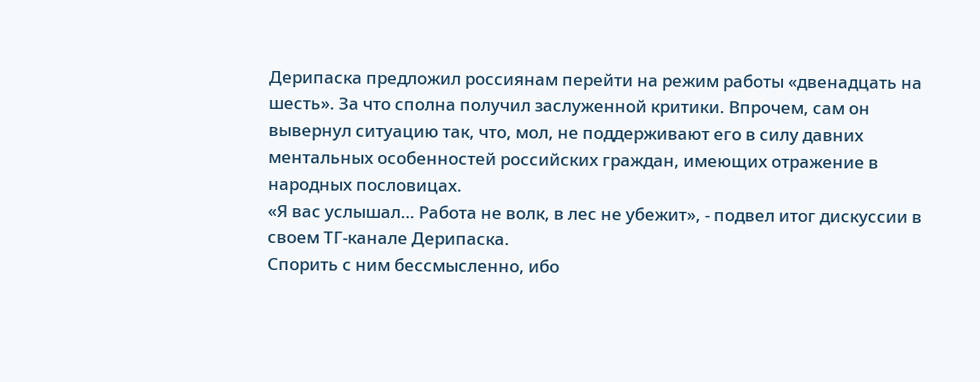Дерипаска предложил россиянам перейти на режим работы «двенадцать на шесть». За что сполна получил заслуженной критики. Впрочем, сам он вывернул ситуацию так, что, мол, не поддерживают его в силу давних ментальных особенностей российских граждан, имеющих отражение в народных пословицах.
«Я вас услышал… Работа не волк, в лес не убежит», - подвел итог дискуссии в своем ТГ-канале Дерипаска.
Спорить с ним бессмысленно, ибо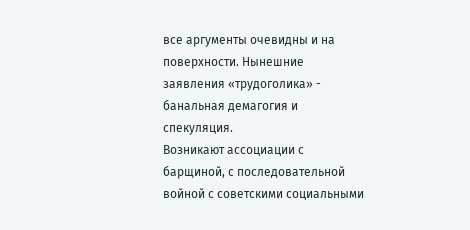все аргументы очевидны и на поверхности. Нынешние заявления «трудоголика» - банальная демагогия и спекуляция.
Возникают ассоциации с барщиной, с последовательной войной с советскими социальными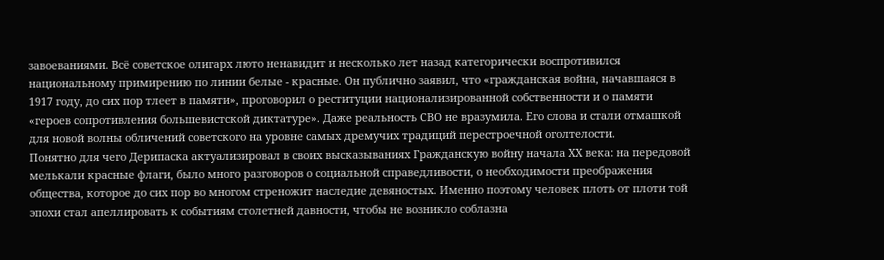завоеваниями. Всё советское олигарх люто ненавидит и несколько лет назад категорически воспротивился национальному примирению по линии белые - красные. Он публично заявил, что «гражданская война, начавшаяся в 1917 году, до сих пор тлеет в памяти», проговорил о реституции национализированной собственности и о памяти «героев сопротивления большевистской диктатуре». Даже реальность СВО не вразумила. Его слова и стали отмашкой для новой волны обличений советского на уровне самых дремучих традиций перестроечной оголтелости.
Понятно для чего Дерипаска актуализировал в своих высказываниях Гражданскую войну начала ХХ века: на передовой мелькали красные флаги, было много разговоров о социальной справедливости, о необходимости преображения общества, которое до сих пор во многом стреножит наследие девяностых. Именно поэтому человек плоть от плоти той эпохи стал апеллировать к событиям столетней давности, чтобы не возникло соблазна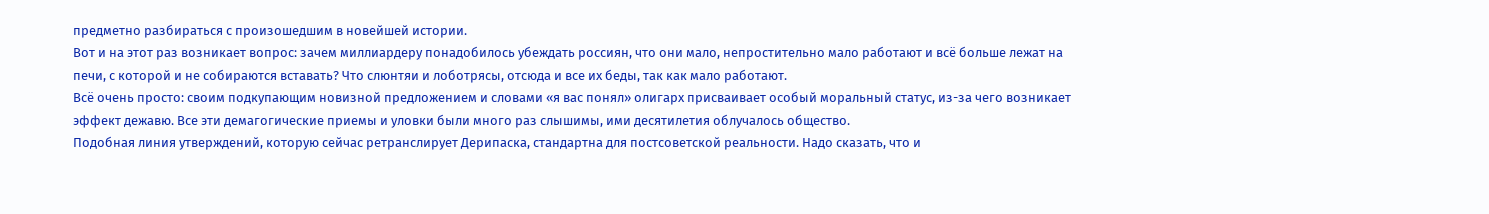предметно разбираться с произошедшим в новейшей истории.
Вот и на этот раз возникает вопрос: зачем миллиардеру понадобилось убеждать россиян, что они мало, непростительно мало работают и всё больше лежат на печи, с которой и не собираются вставать? Что слюнтяи и лоботрясы, отсюда и все их беды, так как мало работают.
Всё очень просто: своим подкупающим новизной предложением и словами «я вас понял» олигарх присваивает особый моральный статус, из-за чего возникает эффект дежавю. Все эти демагогические приемы и уловки были много раз слышимы, ими десятилетия облучалось общество.
Подобная линия утверждений, которую сейчас ретранслирует Дерипаска, стандартна для постсоветской реальности. Надо сказать, что и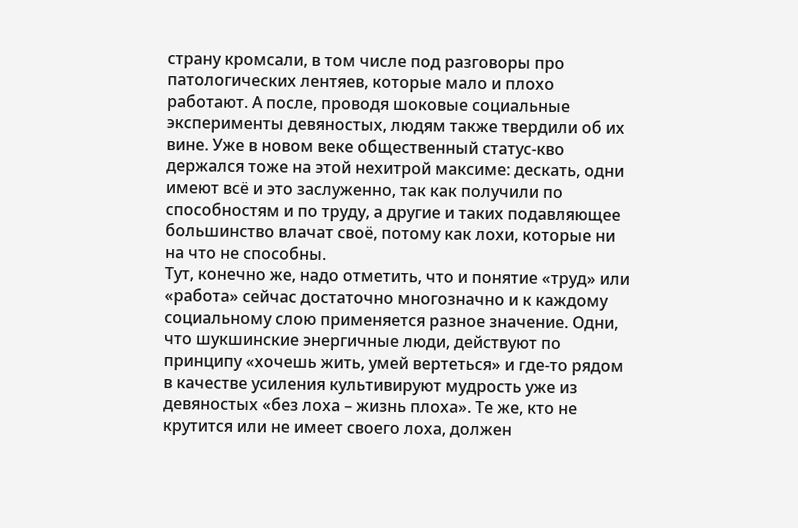страну кромсали, в том числе под разговоры про патологических лентяев, которые мало и плохо работают. А после, проводя шоковые социальные эксперименты девяностых, людям также твердили об их вине. Уже в новом веке общественный статус-кво держался тоже на этой нехитрой максиме: дескать, одни имеют всё и это заслуженно, так как получили по способностям и по труду, а другие и таких подавляющее большинство влачат своё, потому как лохи, которые ни на что не способны.
Тут, конечно же, надо отметить, что и понятие «труд» или «работа» сейчас достаточно многозначно и к каждому социальному слою применяется разное значение. Одни, что шукшинские энергичные люди, действуют по принципу «хочешь жить, умей вертеться» и где-то рядом в качестве усиления культивируют мудрость уже из девяностых «без лоха – жизнь плоха». Те же, кто не крутится или не имеет своего лоха, должен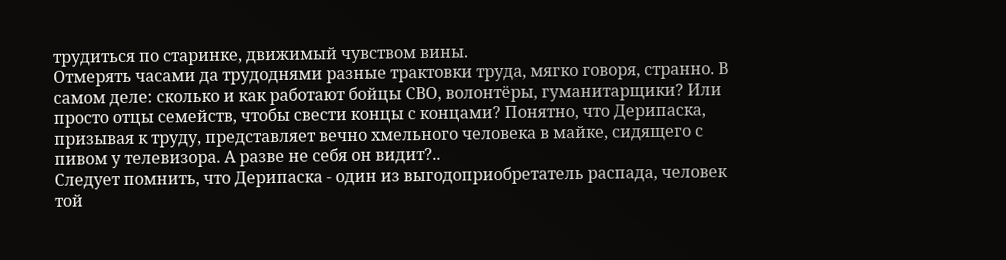трудиться по старинке, движимый чувством вины.
Отмерять часами да трудоднями разные трактовки труда, мягко говоря, странно. В самом деле: сколько и как работают бойцы СВО, волонтёры, гуманитарщики? Или просто отцы семейств, чтобы свести концы с концами? Понятно, что Дерипаска, призывая к труду, представляет вечно хмельного человека в майке, сидящего с пивом у телевизора. А разве не себя он видит?..
Следует помнить, что Дерипаска - один из выгодоприобретатель распада, человек той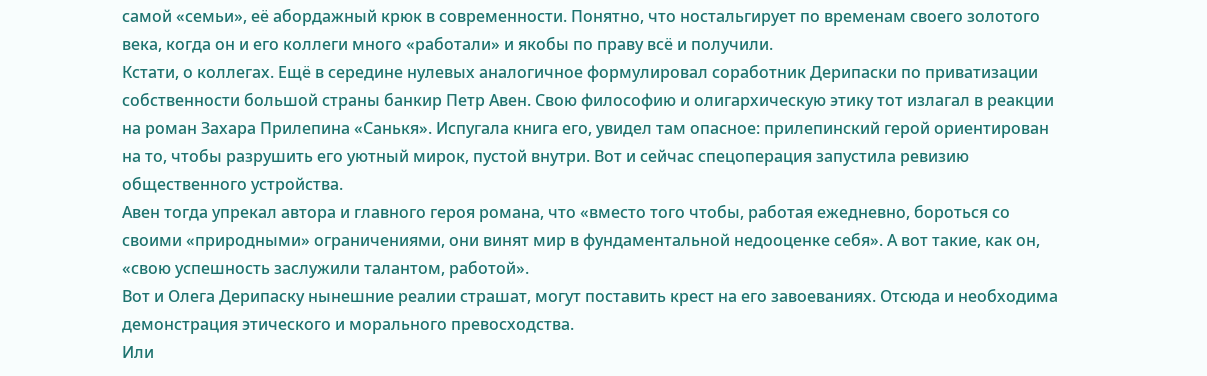самой «семьи», её абордажный крюк в современности. Понятно, что ностальгирует по временам своего золотого века, когда он и его коллеги много «работали» и якобы по праву всё и получили.
Кстати, о коллегах. Ещё в середине нулевых аналогичное формулировал соработник Дерипаски по приватизации собственности большой страны банкир Петр Авен. Свою философию и олигархическую этику тот излагал в реакции на роман Захара Прилепина «Санькя». Испугала книга его, увидел там опасное: прилепинский герой ориентирован на то, чтобы разрушить его уютный мирок, пустой внутри. Вот и сейчас спецоперация запустила ревизию общественного устройства.
Авен тогда упрекал автора и главного героя романа, что «вместо того чтобы, работая ежедневно, бороться со своими «природными» ограничениями, они винят мир в фундаментальной недооценке себя». А вот такие, как он, «свою успешность заслужили талантом, работой».
Вот и Олега Дерипаску нынешние реалии страшат, могут поставить крест на его завоеваниях. Отсюда и необходима демонстрация этического и морального превосходства.
Или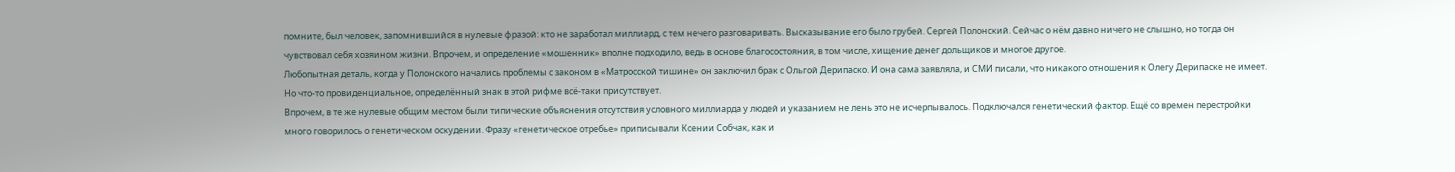помните, был человек, запомнившийся в нулевые фразой: кто не заработал миллиард, с тем нечего разговаривать. Высказывание его было грубей. Сергей Полонский. Сейчас о нём давно ничего не слышно, но тогда он чувствовал себя хозяином жизни. Впрочем, и определение «мошенник» вполне подходило, ведь в основе благосостояния, в том числе, хищение денег дольщиков и многое другое.
Любопытная деталь, когда у Полонского начались проблемы с законом в «Матросской тишине» он заключил брак с Ольгой Дерипаско. И она сама заявляла, и СМИ писали, что никакого отношения к Олегу Дерипаске не имеет. Но что-то провиденциальное, определённый знак в этой рифме всё-таки присутствует.
Впрочем, в те же нулевые общим местом были типические объяснения отсутствия условного миллиарда у людей и указанием не лень это не исчерпывалось. Подключался генетический фактор. Ещё со времен перестройки много говорилось о генетическом оскудении. Фразу «генетическое отребье» приписывали Ксении Собчак, как и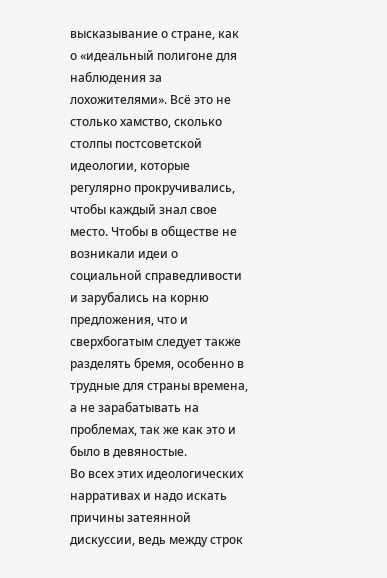высказывание о стране, как о «идеальный полигоне для наблюдения за лохожителями». Всё это не столько хамство, сколько столпы постсоветской идеологии, которые регулярно прокручивались, чтобы каждый знал свое место. Чтобы в обществе не возникали идеи о социальной справедливости и зарубались на корню предложения, что и сверхбогатым следует также разделять бремя, особенно в трудные для страны времена, а не зарабатывать на проблемах, так же как это и было в девяностые.
Во всех этих идеологических нарративах и надо искать причины затеянной дискуссии, ведь между строк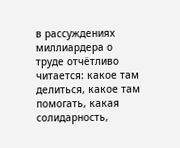в рассуждениях миллиардера о труде отчётливо читается: какое там делиться, какое там помогать, какая солидарность,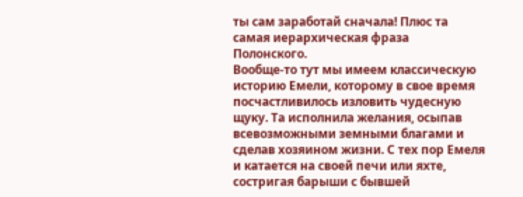ты сам заработай сначала! Плюс та самая иерархическая фраза Полонского.
Вообще-то тут мы имеем классическую историю Емели, которому в свое время посчастливилось изловить чудесную щуку. Та исполнила желания, осыпав всевозможными земными благами и сделав хозяином жизни. С тех пор Емеля и катается на своей печи или яхте, состригая барыши с бывшей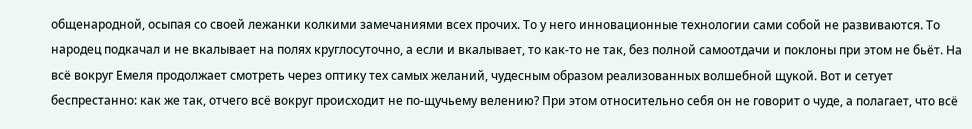общенародной, осыпая со своей лежанки колкими замечаниями всех прочих. То у него инновационные технологии сами собой не развиваются. То народец подкачал и не вкалывает на полях круглосуточно, а если и вкалывает, то как-то не так, без полной самоотдачи и поклоны при этом не бьёт. На всё вокруг Емеля продолжает смотреть через оптику тех самых желаний, чудесным образом реализованных волшебной щукой. Вот и сетует беспрестанно: как же так, отчего всё вокруг происходит не по-щучьему велению? При этом относительно себя он не говорит о чуде, а полагает, что всё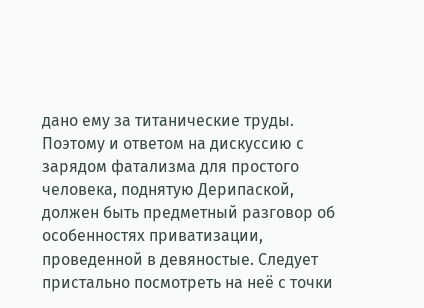дано ему за титанические труды.
Поэтому и ответом на дискуссию с зарядом фатализма для простого человека, поднятую Дерипаской, должен быть предметный разговор об особенностях приватизации, проведенной в девяностые. Следует пристально посмотреть на неё с точки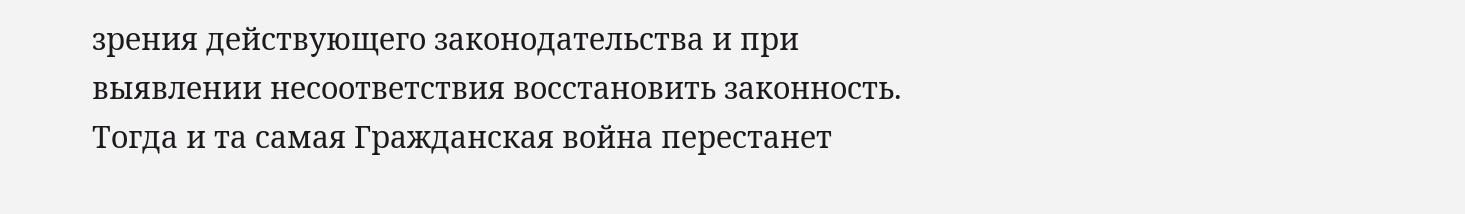зрения действующего законодательства и при выявлении несоответствия восстановить законность. Тогда и та самая Гражданская война перестанет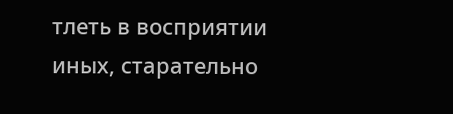тлеть в восприятии иных, старательно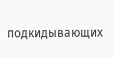подкидывающих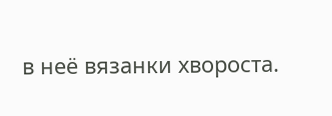в неё вязанки хвороста.